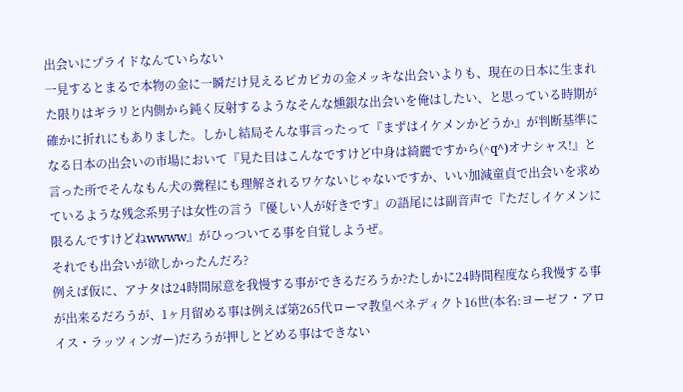出会いにプライドなんていらない
一見するとまるで本物の金に一瞬だけ見えるピカピカの金メッキな出会いよりも、現在の日本に生まれた限りはギラリと内側から鈍く反射するようなそんな燻銀な出会いを俺はしたい、と思っている時期が確かに折れにもありました。しかし結局そんな事言ったって『まずはイケメンかどうか』が判断基準になる日本の出会いの市場において『見た目はこんなですけど中身は綺麗ですから(^q^)オナシャス!』と言った所でそんなもん犬の糞程にも理解されるワケないじゃないですか、いい加減童貞で出会いを求めているような残念系男子は女性の言う『優しい人が好きです』の語尾には副音声で『ただしイケメンに限るんですけどねwwww』がひっついてる事を自覚しようぜ。
それでも出会いが欲しかったんだろ?
例えば仮に、アナタは24時間尿意を我慢する事ができるだろうか?たしかに24時間程度なら我慢する事が出来るだろうが、1ヶ月留める事は例えば第265代ローマ教皇ベネディクト16世(本名:ヨーゼフ・アロイス・ラッツィンガー)だろうが押しとどめる事はできない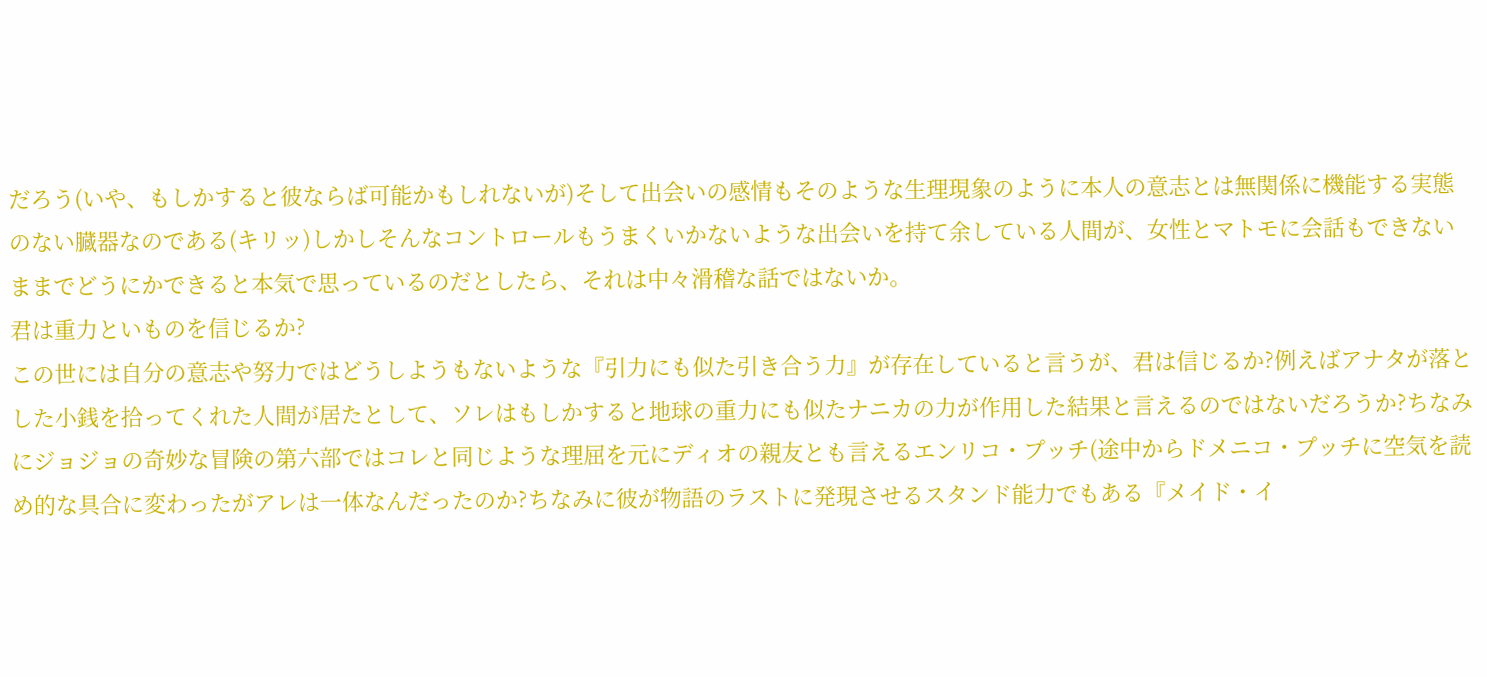だろう(いや、もしかすると彼ならば可能かもしれないが)そして出会いの感情もそのような生理現象のように本人の意志とは無関係に機能する実態のない臓器なのである(キリッ)しかしそんなコントロールもうまくいかないような出会いを持て余している人間が、女性とマトモに会話もできないままでどうにかできると本気で思っているのだとしたら、それは中々滑稽な話ではないか。
君は重力といものを信じるか?
この世には自分の意志や努力ではどうしようもないような『引力にも似た引き合う力』が存在していると言うが、君は信じるか?例えばアナタが落とした小銭を拾ってくれた人間が居たとして、ソレはもしかすると地球の重力にも似たナニカの力が作用した結果と言えるのではないだろうか?ちなみにジョジョの奇妙な冒険の第六部ではコレと同じような理屈を元にディオの親友とも言えるエンリコ・プッチ(途中からドメニコ・プッチに空気を読め的な具合に変わったがアレは一体なんだったのか?ちなみに彼が物語のラストに発現させるスタンド能力でもある『メイド・イ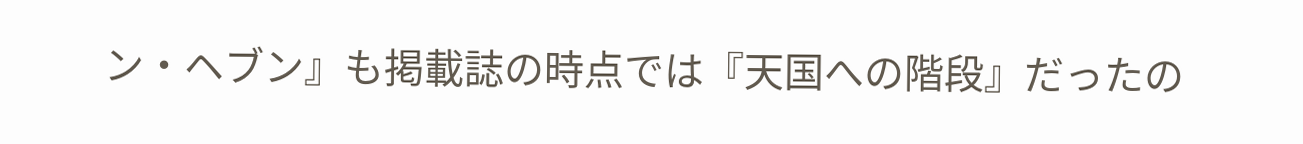ン・ヘブン』も掲載誌の時点では『天国への階段』だったの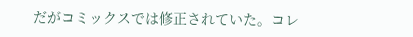だがコミックスでは修正されていた。コレ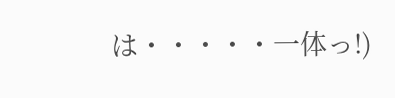は・・・・・一体っ!)